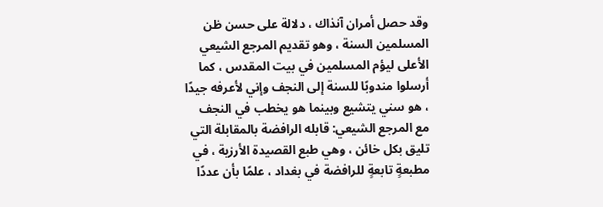وقد حصل أمران آنذاك ، دلالة على حسن ظن المسلمين السنة ، وهو تقديم المرجع الشيعي الأعلى ليؤم المسلمين في بيت المقدس ، كما أرسلوا مندوبًا للسنة إلى النجف وإني لأعرفه جيدًا ، هو سني يتشيع وبينما هو يخطب في النجف مع المرجع الشيعي: قابله الرافضة بالمقابلة التي تليق بكل خائن ، وهي طبع القصيدة الأرزية ، في مطبعةٍ تابعةٍ للرافضة في بغداد ، علمًا بأن عددًا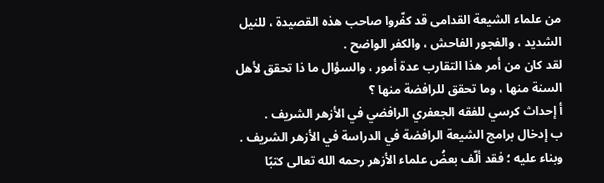من علماء الشيعة القدامى قد كفّروا صاحب هذه القصيدة ، للنيل الشديد ، والفجور الفاحش ، والكفر الواضح .
لقد كان من أمر هذا التقارب عدة أمور ، والسؤال ما ذا تحقق لأهل السنة منها ، وما تحقق للرافضة منها ؟
أ إحداث كرسي للفقه الجعفري الرافضي في الأزهر الشريف .
ب إدخال برامج الشيعة الرافضة في الدراسة في الأزهر الشريف .
وبناء عليه ؛ فقد ألّف بعضُ علماء الأزهر رحمه الله تعالى كتبًا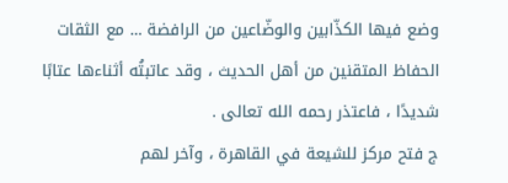وضع فيها الكذّابين والوضّاعين من الرافضة ... مع الثقات الحفاظ المتقنين من أهل الحديث ، وقد عاتبتُه أثناءها عتابًا شديدًا ، فاعتذر رحمه الله تعالى .
ج فتح مركز للشيعة في القاهرة ، وآخر لهم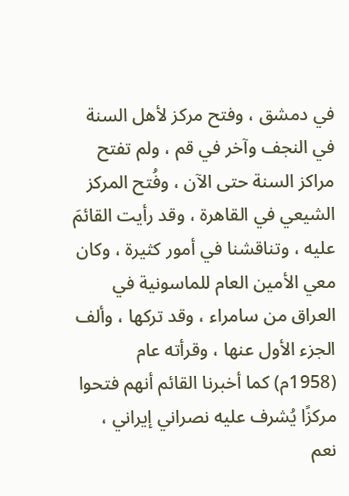في دمشق ، وفتح مركز لأهل السنة في النجف وآخر في قم ، ولم تفتح مراكز السنة حتى الآن ، وفُتح المركز الشيعي في القاهرة ، وقد رأيت القائمَ عليه ، وتناقشنا في أمور كثيرة ، وكان معي الأمين العام للماسونية في العراق من سامراء ، وقد تركها ، وألف الجزء الأول عنها ، وقرأته عام (1958م) كما أخبرنا القائم أنهم فتحوا مركزًا يُشرف عليه نصراني إيراني ، نعم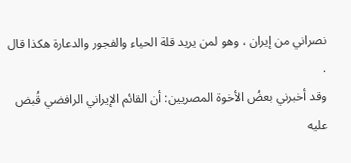نصراني من إيران ، وهو لمن يريد قلة الحياء والفجور والدعارة هكذا قال .
وقد أخبرني بعضُ الأخوة المصريين: أن القائم الإيراني الرافضي قُبض عليه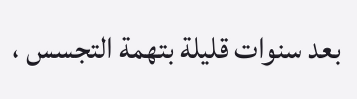بعد سنوات قليلة بتهمة التجسس ،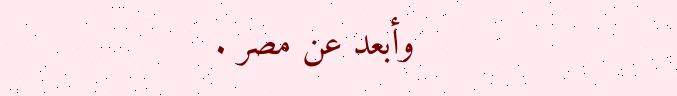وأبعد عن مصر .